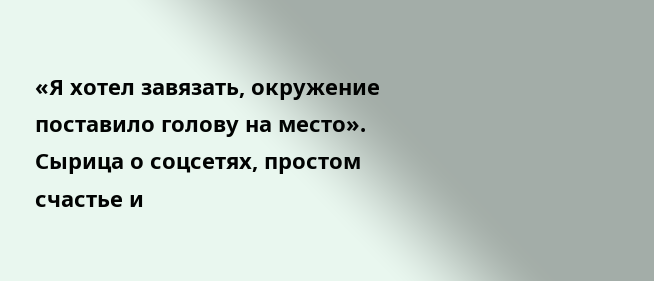«Я хотел завязать, окружение поставило голову на место». Сырица о соцсетях, простом счастье и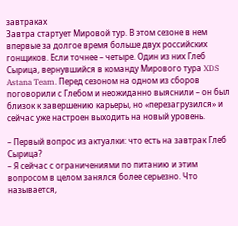завтраках
Завтра стартует Мировой тур. В этом сезоне в нем впервые за долгое время больше двух российских гонщиков. Если точнее – четыре. Один из них Глеб Сырица, вернувшийся в команду Мирового тура XDS Astana Team. Перед сезоном на одном из сборов поговорили с Глебом и неожиданно выяснили – он был близок к завершению карьеры, но «перезагрузился» и сейчас уже настроен выходить на новый уровень.

– Первый вопрос из актуалки: что есть на завтрак Глеб Сырица?
– Я сейчас с ограничениями по питанию и этим вопросом в целом занялся более серьезно. Что называется,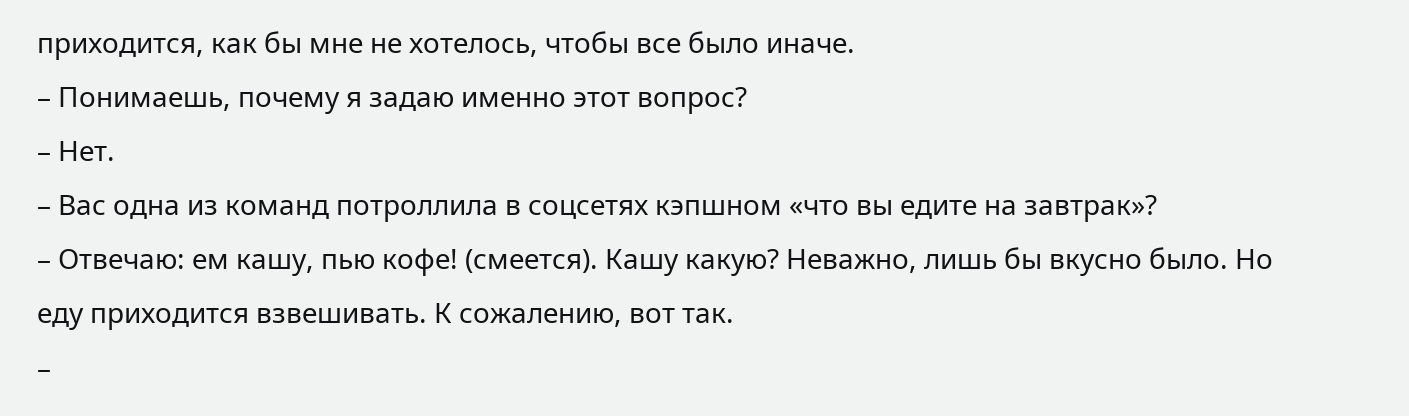приходится, как бы мне не хотелось, чтобы все было иначе.
– Понимаешь, почему я задаю именно этот вопрос?
– Нет.
– Вас одна из команд потроллила в соцсетях кэпшном «что вы едите на завтрак»?
– Отвечаю: ем кашу, пью кофе! (смеется). Кашу какую? Неважно, лишь бы вкусно было. Но еду приходится взвешивать. К сожалению, вот так.
–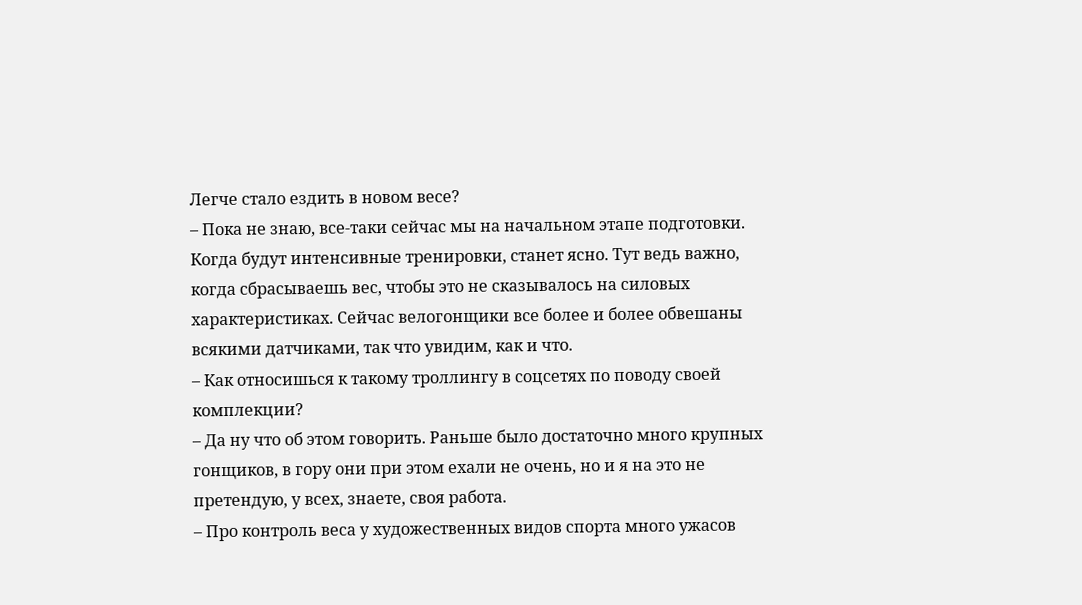Легче стало ездить в новом весе?
– Пока не знаю, все-таки сейчас мы на начальном этапе подготовки. Когда будут интенсивные тренировки, станет ясно. Тут ведь важно, когда сбрасываешь вес, чтобы это не сказывалось на силовых характеристиках. Сейчас велогонщики все более и более обвешаны всякими датчиками, так что увидим, как и что.
– Как относишься к такому троллингу в соцсетях по поводу своей комплекции?
– Да ну что об этом говорить. Раньше было достаточно много крупных гонщиков, в гору они при этом ехали не очень, но и я на это не претендую, у всех, знаете, своя работа.
– Про контроль веса у художественных видов спорта много ужасов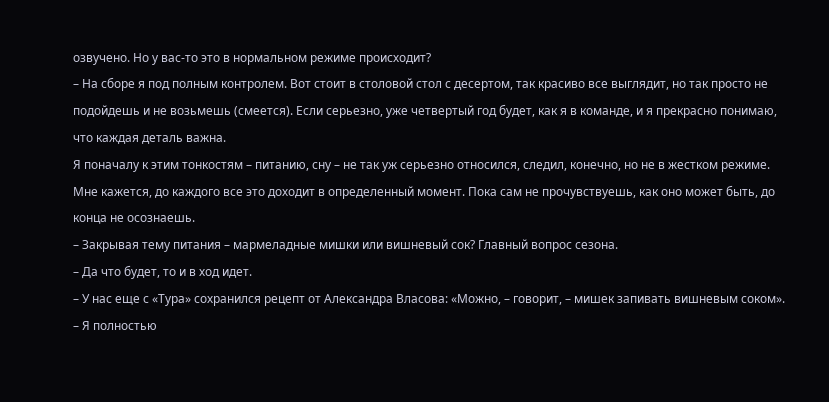озвучено. Но у вас-то это в нормальном режиме происходит?
– На сборе я под полным контролем. Вот стоит в столовой стол с десертом, так красиво все выглядит, но так просто не подойдешь и не возьмешь (смеется). Если серьезно, уже четвертый год будет, как я в команде, и я прекрасно понимаю, что каждая деталь важна.
Я поначалу к этим тонкостям – питанию, сну – не так уж серьезно относился, следил, конечно, но не в жестком режиме. Мне кажется, до каждого все это доходит в определенный момент. Пока сам не прочувствуешь, как оно может быть, до конца не осознаешь.
– Закрывая тему питания – мармеладные мишки или вишневый сок? Главный вопрос сезона.
– Да что будет, то и в ход идет.
– У нас еще с «Тура» сохранился рецепт от Александра Власова: «Можно, – говорит, – мишек запивать вишневым соком».
– Я полностью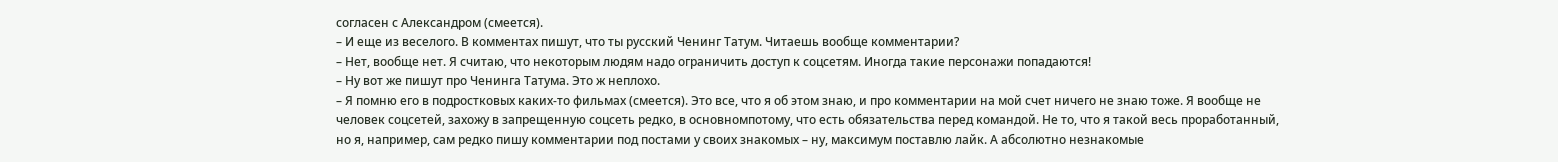согласен с Александром (смеется).
– И еще из веселого. В комментах пишут, что ты русский Ченинг Татум. Читаешь вообще комментарии?
– Нет, вообще нет. Я считаю, что некоторым людям надо ограничить доступ к соцсетям. Иногда такие персонажи попадаются!
– Ну вот же пишут про Ченинга Татума. Это ж неплохо.
– Я помню его в подростковых каких-то фильмах (смеется). Это все, что я об этом знаю, и про комментарии на мой счет ничего не знаю тоже. Я вообще не человек соцсетей, захожу в запрещенную соцсеть редко, в основномпотому, что есть обязательства перед командой. Не то, что я такой весь проработанный, но я, например, сам редко пишу комментарии под постами у своих знакомых – ну, максимум поставлю лайк. А абсолютно незнакомые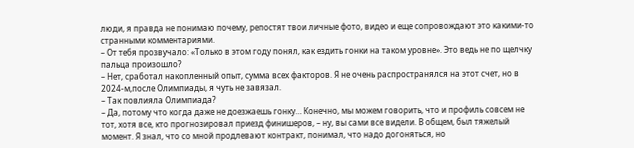люди, я правда не понимаю почему, репостят твои личные фото, видео и еще сопровождают это какими-то странными комментариями.
– От тебя прозвучало: «Только в этом году понял, как ездить гонки на таком уровне». Это ведь не по щелчку пальца произошло?
– Нет, сработал накопленный опыт, сумма всех факторов. Я не очень распространялся на этот счет, но в 2024-м,после Олимпиады, я чуть не завязал.
– Так повлияла Олимпиада?
– Да, потому что когда даже не доезжаешь гонку… Конечно, мы можем говорить, что и профиль совсем не тот, хотя все, кто прогнозировал приезд финишеров, – ну, вы сами все видели. В общем, был тяжелый момент. Я знал, что со мной продлевают контракт, понимал, что надо догоняться, но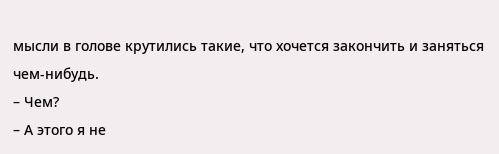мысли в голове крутились такие, что хочется закончить и заняться чем-нибудь.
– Чем?
– А этого я не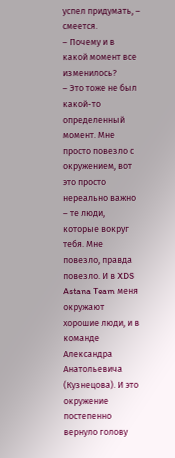успел придумать, – смеется.
– Почему и в какой момент все изменилось?
– Это тоже не был какой-то определенный момент. Мне просто повезло с окружением, вот это просто нереально важно – те люди, которые вокруг тебя. Мне повезло, правда повезло. И в XDS Astana Team меня окружают хорошие люди, и в команде Александра Анатольевича (Кузнецова). И это окружение постепенно вернуло голову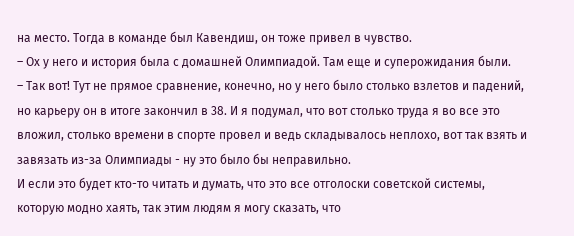на место. Тогда в команде был Кавендиш, он тоже привел в чувство.
– Ох у него и история была с домашней Олимпиадой. Там еще и суперожидания были.
– Так вот! Тут не прямое сравнение, конечно, но у него было столько взлетов и падений, но карьеру он в итоге закончил в 38. И я подумал, что вот столько труда я во все это вложил, столько времени в спорте провел и ведь складывалось неплохо, вот так взять и завязать из-за Олимпиады - ну это было бы неправильно.
И если это будет кто-то читать и думать, что это все отголоски советской системы, которую модно хаять, так этим людям я могу сказать, что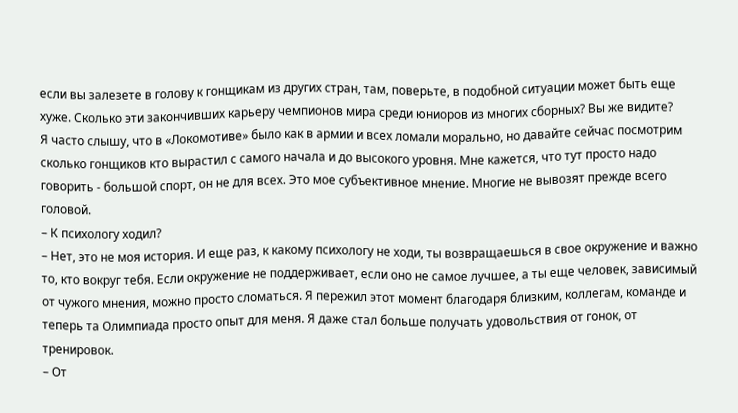если вы залезете в голову к гонщикам из других стран, там, поверьте, в подобной ситуации может быть еще хуже. Сколько эти закончивших карьеру чемпионов мира среди юниоров из многих сборных? Вы же видите?
Я часто слышу, что в «Локомотиве» было как в армии и всех ломали морально, но давайте сейчас посмотрим сколько гонщиков кто вырастил с самого начала и до высокого уровня. Мне кажется, что тут просто надо говорить - большой спорт, он не для всех. Это мое субъективное мнение. Многие не вывозят прежде всего головой.
– К психологу ходил?
– Нет, это не моя история. И еще раз, к какому психологу не ходи, ты возвращаешься в свое окружение и важно то, кто вокруг тебя. Если окружение не поддерживает, если оно не самое лучшее, а ты еще человек, зависимый от чужого мнения, можно просто сломаться. Я пережил этот момент благодаря близким, коллегам, команде и теперь та Олимпиада просто опыт для меня. Я даже стал больше получать удовольствия от гонок, от тренировок.
– От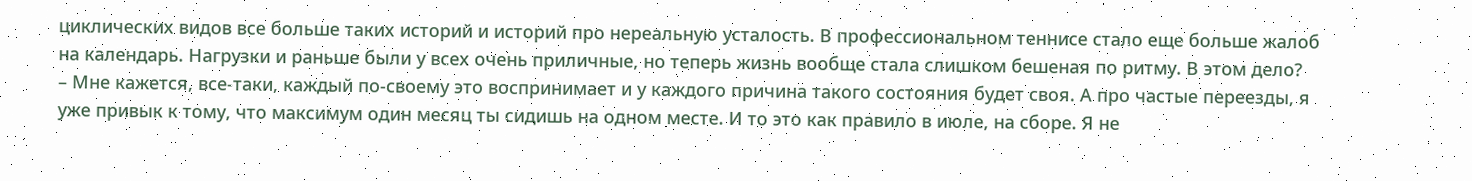циклических видов все больше таких историй и историй про нереальную усталость. В профессиональном теннисе стало еще больше жалоб на календарь. Нагрузки и раньше были у всех очень приличные, но теперь жизнь вообще стала слишком бешеная по ритму. В этом дело?
– Мне кажется, все-таки, каждый по-своему это воспринимает и у каждого причина такого состояния будет своя. А про частые переезды, я уже привык к тому, что максимум один месяц ты сидишь на одном месте. И то это как правило в июле, на сборе. Я не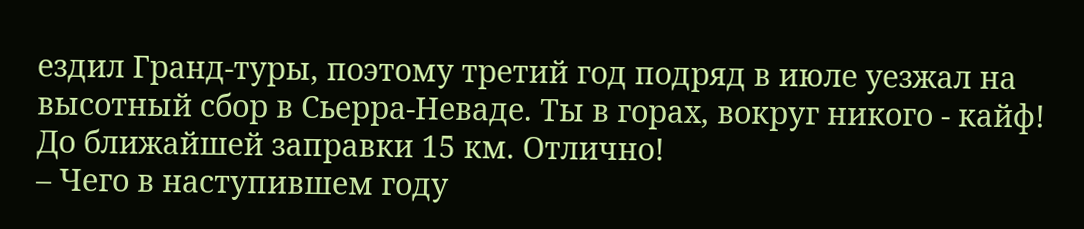ездил Гранд-туры, поэтому третий год подряд в июле уезжал на высотный сбор в Сьерра-Неваде. Ты в горах, вокруг никого - кайф! До ближайшей заправки 15 км. Отлично!
– Чего в наступившем году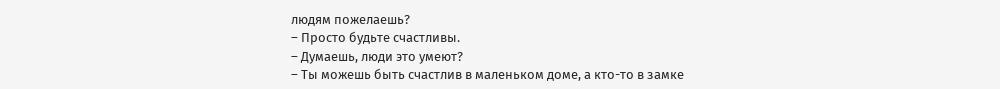людям пожелаешь?
– Просто будьте счастливы.
– Думаешь, люди это умеют?
– Ты можешь быть счастлив в маленьком доме, а кто-то в замке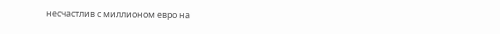несчастлив с миллионом евро на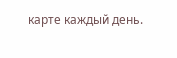карте каждый день.